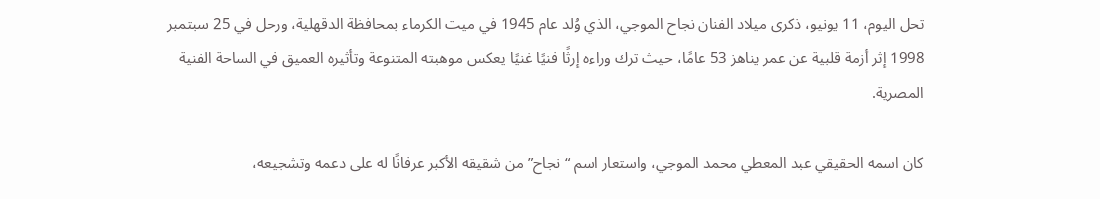تحل اليوم، 11 يونيو، ذكرى ميلاد الفنان نجاح الموجي، الذي وُلد عام 1945 في ميت الكرماء بمحافظة الدقهلية، ورحل في 25 سبتمبر 1998 إثر أزمة قلبية عن عمر يناهز 53 عامًا، حيث ترك وراءه إرثًا فنيًا غنيًا يعكس موهبته المتنوعة وتأثيره العميق في الساحة الفنية المصرية.

كان اسمه الحقيقي عبد المعطي محمد الموجي، واستعار اسم “نجاح” من شقيقه الأكبر عرفانًا له على دعمه وتشجيعه،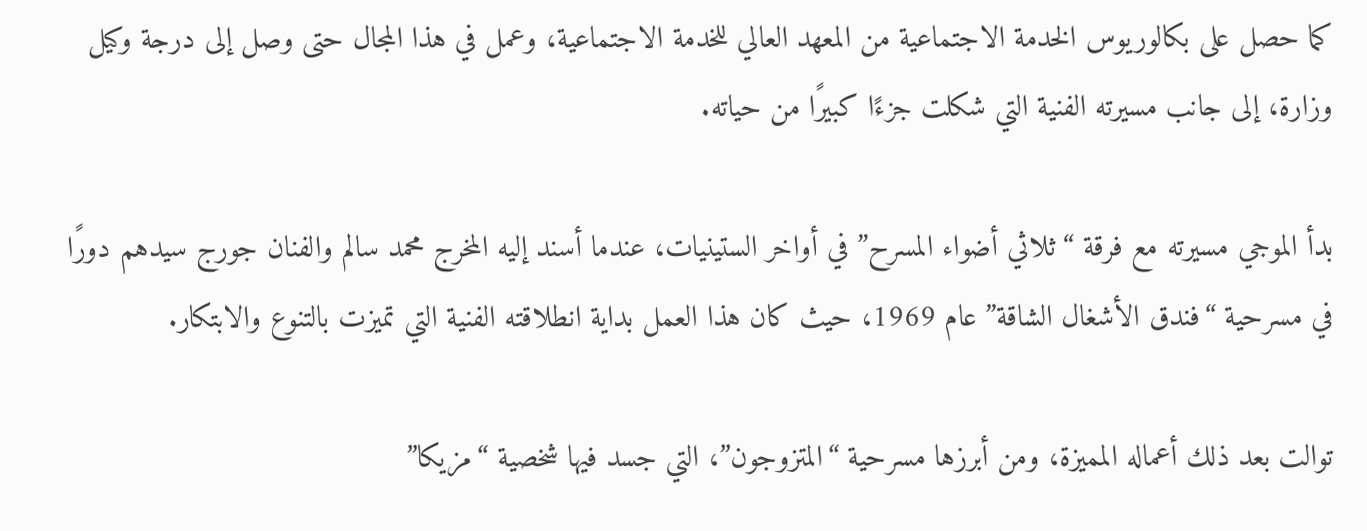كما حصل على بكالوريوس الخدمة الاجتماعية من المعهد العالي للخدمة الاجتماعية، وعمل في هذا المجال حتى وصل إلى درجة وكيل وزارة، إلى جانب مسيرته الفنية التي شكلت جزءًا كبيرًا من حياته.

بدأ الموجي مسيرته مع فرقة “ثلاثي أضواء المسرح” في أواخر الستينيات، عندما أسند إليه المخرج محمد سالم والفنان جورج سيدهم دورًا في مسرحية “فندق الأشغال الشاقة” عام 1969، حيث كان هذا العمل بداية انطلاقته الفنية التي تميزت بالتنوع والابتكار.

توالت بعد ذلك أعماله المميزة، ومن أبرزها مسرحية “المتزوجون”، التي جسد فيها شخصية “مزيكا”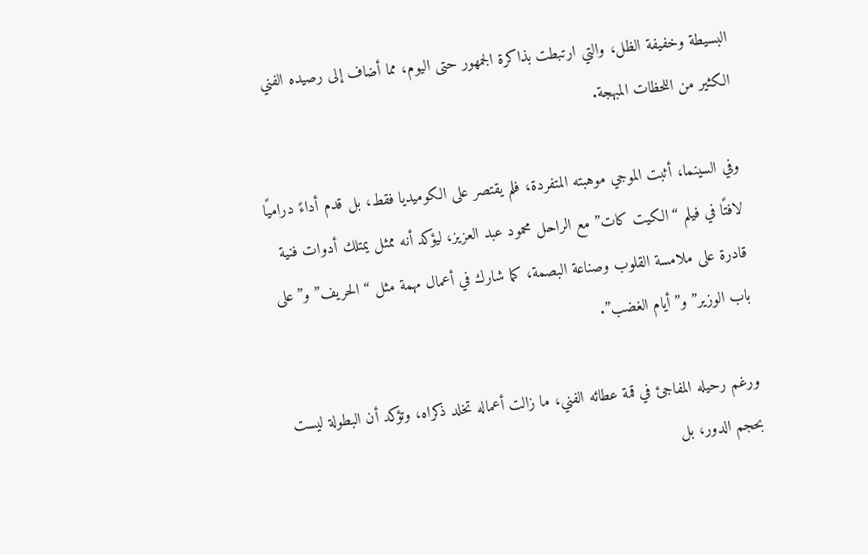البسيطة وخفيفة الظل، والتي ارتبطت بذاكرة الجمهور حتى اليوم، مما أضاف إلى رصيده الفني الكثير من اللحظات المبهجة.

وفي السينما، أثبت الموجي موهبته المتفردة، فلم يقتصر على الكوميديا فقط، بل قدم أداءً دراميًا لافتًا في فيلم “الكيت كات” مع الراحل محمود عبد العزيز، ليؤكد أنه ممثل يمتلك أدوات فنية قادرة على ملامسة القلوب وصناعة البصمة، كما شارك في أعمال مهمة مثل “الحريف” و”على باب الوزير” و”أيام الغضب”.

ورغم رحيله المفاجئ في قمة عطائه الفني، ما زالت أعماله تخلد ذكراه، وتؤكد أن البطولة ليست بحجم الدور، بل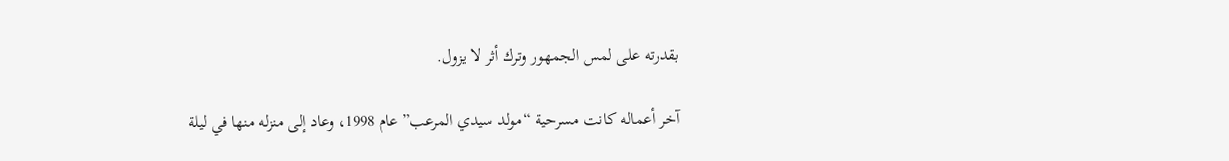بقدرته على لمس الجمهور وترك أثر لا يزول.

آخر أعماله كانت مسرحية “مولد سيدي المرعب” عام 1998، وعاد إلى منزله منها في ليلة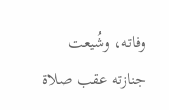وفاته، وشُيعت جنازته عقب صلاة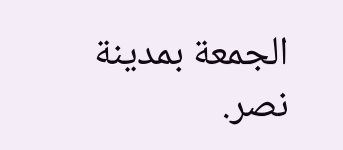الجمعة بمدينة نصر.